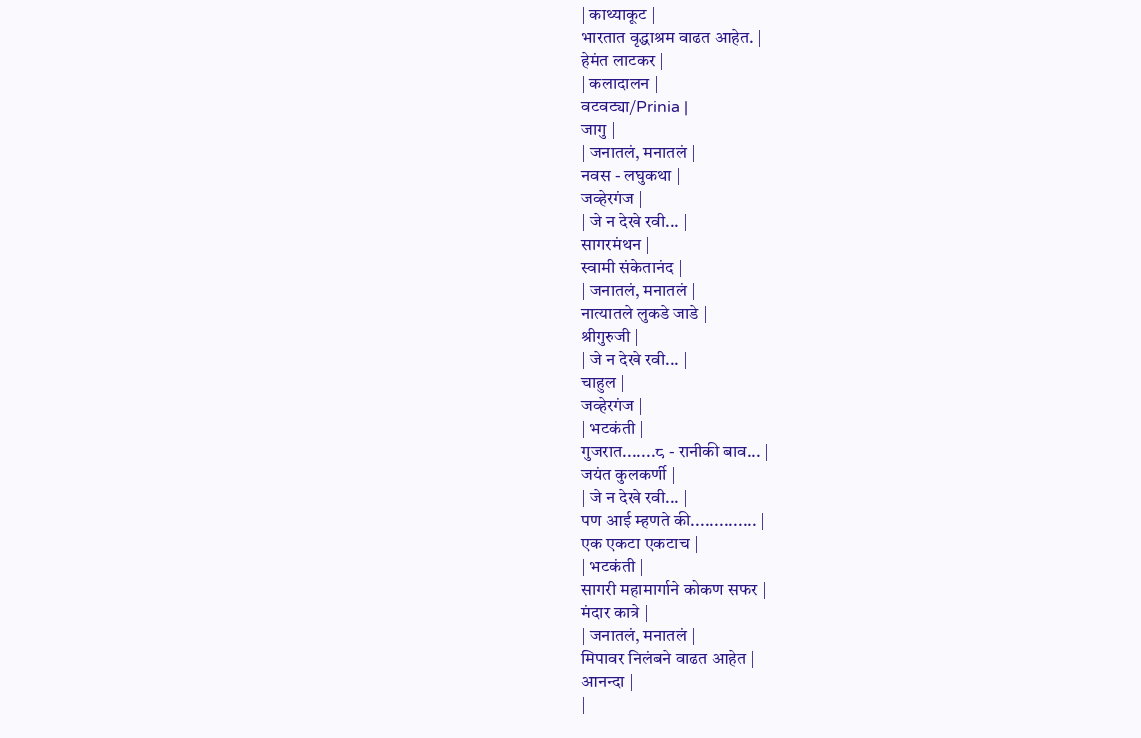| काथ्याकूट |
भारतात वृद्धाश्रम वाढत आहेत. |
हेमंत लाटकर |
| कलादालन |
वटवट्या/Prinia |
जागु |
| जनातलं, मनातलं |
नवस - लघुकथा |
जव्हेरगंज |
| जे न देखे रवी... |
सागरमंथन |
स्वामी संकेतानंद |
| जनातलं, मनातलं |
नात्यातले लुकडे जाडे |
श्रीगुरुजी |
| जे न देखे रवी... |
चाहुल |
जव्हेरगंज |
| भटकंती |
गुजरात.......८ - रानीकी बाव... |
जयंत कुलकर्णी |
| जे न देखे रवी... |
पण आई म्हणते की.............. |
एक एकटा एकटाच |
| भटकंती |
सागरी महामार्गाने कोकण सफर |
मंदार कात्रे |
| जनातलं, मनातलं |
मिपावर निलंबने वाढत आहेत |
आनन्दा |
|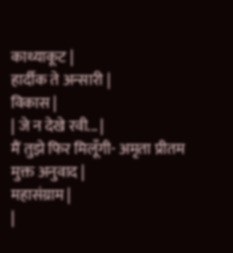काथ्याकूट |
हार्दीक ते अन्सारी |
विकास |
| जे न देखे रवी... |
मैं तुझे फिर मिलूँगी- अमृता प्रीतम मुक्त अनुवाद |
महासंग्राम |
|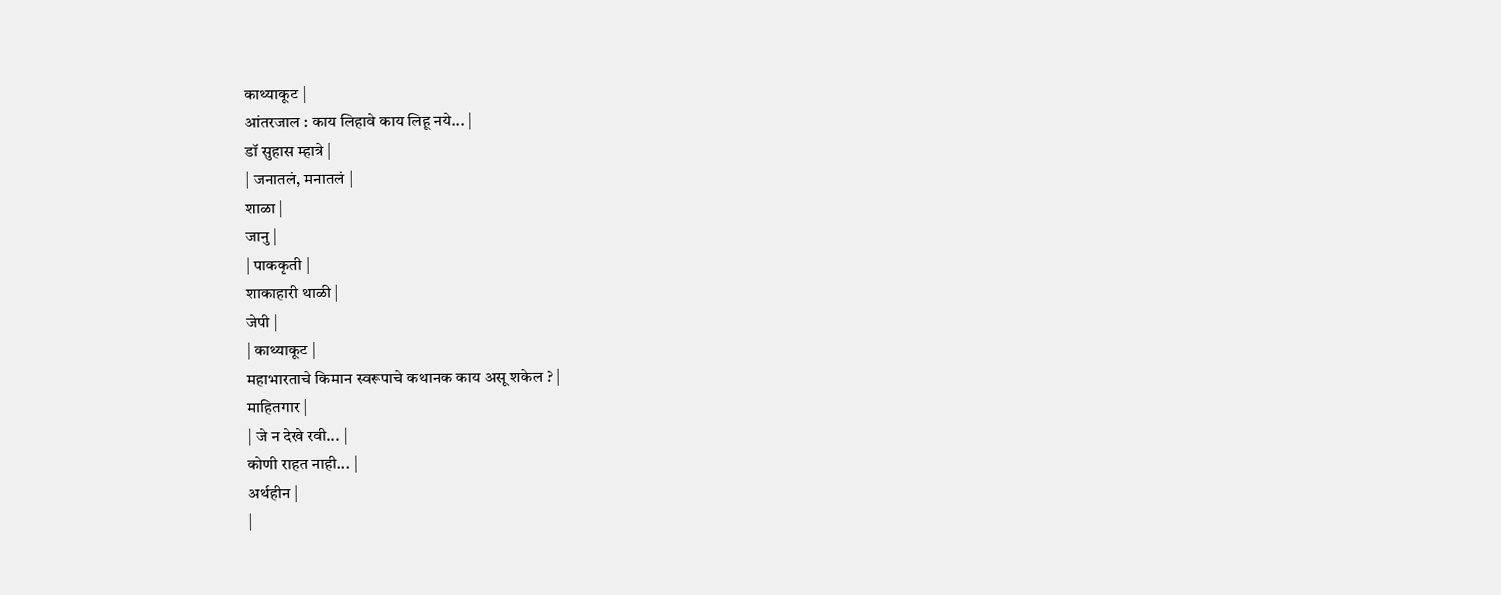काथ्याकूट |
आंतरजाल : काय लिहावे काय लिहू नये... |
डॉ सुहास म्हात्रे |
| जनातलं, मनातलं |
शाळा |
जानु |
| पाककृती |
शाकाहारी थाळी |
जेपी |
| काथ्याकूट |
महाभारताचे किमान स्वरूपाचे कथानक काय असू शकेल ? |
माहितगार |
| जे न देखे रवी... |
कोणी राहत नाही... |
अर्थहीन |
|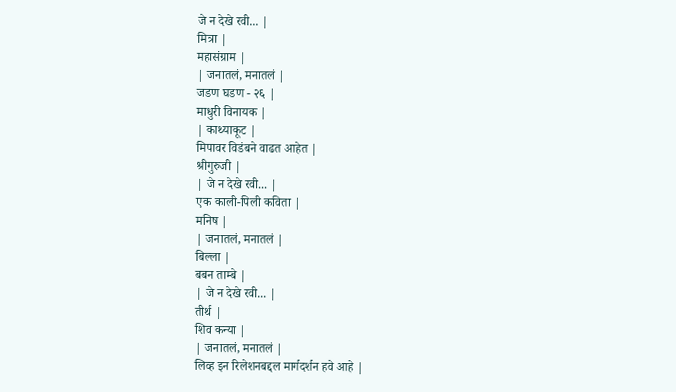जे न देखे रवी... |
मित्रा |
महासंग्राम |
| जनातलं, मनातलं |
जडण घडण - २६ |
माधुरी विनायक |
| काथ्याकूट |
मिपावर विडंबने वाढत आहेत |
श्रीगुरुजी |
| जे न देखे रवी... |
एक काली-पिली कविता |
मनिष |
| जनातलं, मनातलं |
बिल्ला |
बबन ताम्बे |
| जे न देखे रवी... |
तीर्थ |
शिव कन्या |
| जनातलं, मनातलं |
लिव्ह इन रिलेशनबद्दल मार्गदर्शन हवे आहे |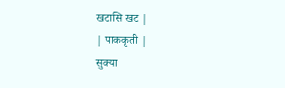खटासि खट |
| पाककृती |
सुक्या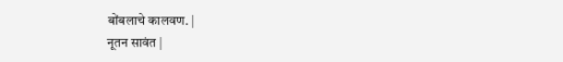बोंबलाचे कालवण. |
नूतन सावंत |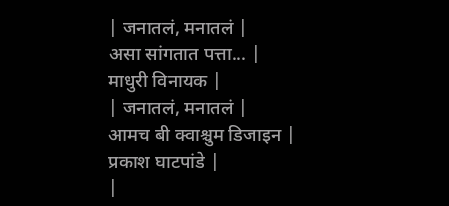| जनातलं, मनातलं |
असा सांगतात पत्ता... |
माधुरी विनायक |
| जनातलं, मनातलं |
आमच बी क्वाश्चुम डिजाइन |
प्रकाश घाटपांडे |
|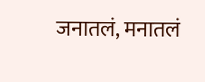जनातलं, मनातलं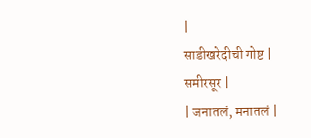|
साडीखरेदीची गोष्ट |
समीरसूर |
| जनातलं, मनातलं |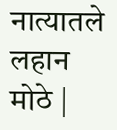नात्यातले लहान मोठे |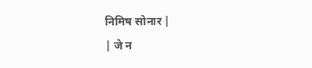निमिष सोनार |
| जे न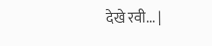देखे रवी... |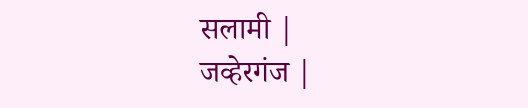सलामी |
जव्हेरगंज |